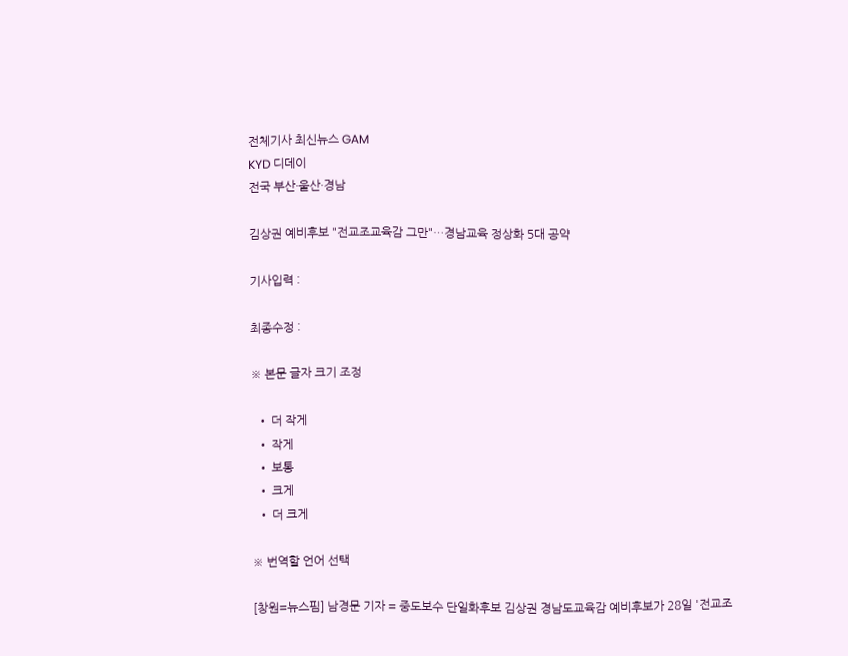전체기사 최신뉴스 GAM
KYD 디데이
전국 부산·울산·경남

김상권 예비후보 "전교조교육감 그만"…경남교육 정상화 5대 공약

기사입력 :

최종수정 :

※ 본문 글자 크기 조정

  • 더 작게
  • 작게
  • 보통
  • 크게
  • 더 크게

※ 번역할 언어 선택

[창원=뉴스핌] 남경문 기자 = 중도보수 단일화후보 김상권 경남도교육감 예비후보가 28일 '전교조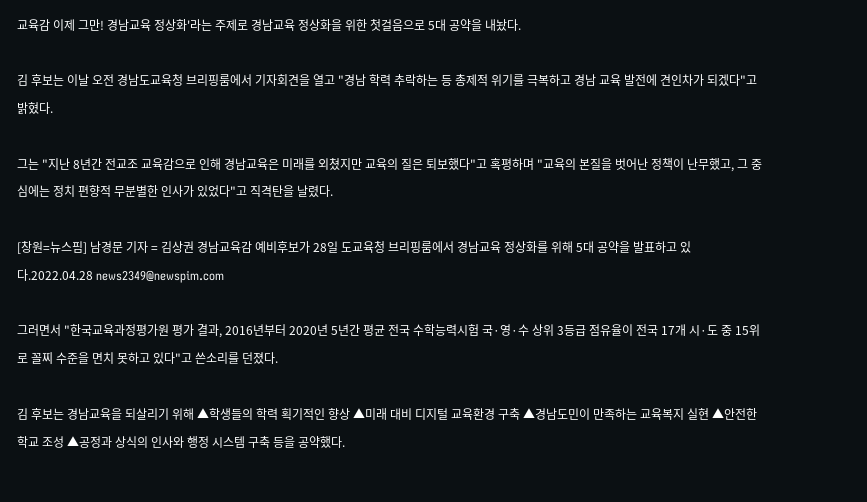교육감 이제 그만! 경남교육 정상화'라는 주제로 경남교육 정상화을 위한 첫걸음으로 5대 공약을 내놨다.

김 후보는 이날 오전 경남도교육청 브리핑룸에서 기자회견을 열고 "경남 학력 추락하는 등 총제적 위기를 극복하고 경남 교육 발전에 견인차가 되겠다"고 밝혔다.

그는 "지난 8년간 전교조 교육감으로 인해 경남교육은 미래를 외쳤지만 교육의 질은 퇴보했다"고 혹평하며 "교육의 본질을 벗어난 정책이 난무했고, 그 중심에는 정치 편향적 무분별한 인사가 있었다"고 직격탄을 날렸다.

[창원=뉴스핌] 남경문 기자 = 김상권 경남교육감 예비후보가 28일 도교육청 브리핑룸에서 경남교육 정상화를 위해 5대 공약을 발표하고 있다.2022.04.28 news2349@newspim.com

그러면서 "한국교육과정평가원 평가 결과, 2016년부터 2020년 5년간 평균 전국 수학능력시험 국·영·수 상위 3등급 점유율이 전국 17개 시·도 중 15위로 꼴찌 수준을 면치 못하고 있다"고 쓴소리를 던졌다.

김 후보는 경남교육을 되살리기 위해 ▲학생들의 학력 획기적인 향상 ▲미래 대비 디지털 교육환경 구축 ▲경남도민이 만족하는 교육복지 실현 ▲안전한 학교 조성 ▲공정과 상식의 인사와 행정 시스템 구축 등을 공약했다.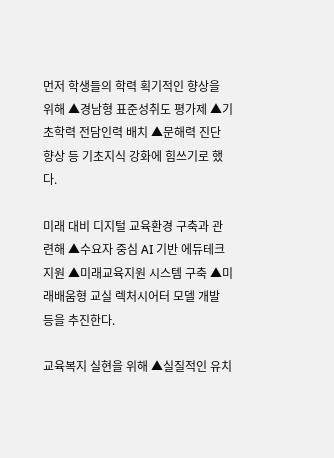먼저 학생들의 학력 획기적인 향상을 위해 ▲경남형 표준성취도 평가제 ▲기초학력 전담인력 배치 ▲문해력 진단 향상 등 기초지식 강화에 힘쓰기로 했다.

미래 대비 디지털 교육환경 구축과 관련해 ▲수요자 중심 AI 기반 에듀테크 지원 ▲미래교육지원 시스템 구축 ▲미래배움형 교실 렉처시어터 모델 개발 등을 추진한다.

교육복지 실현을 위해 ▲실질적인 유치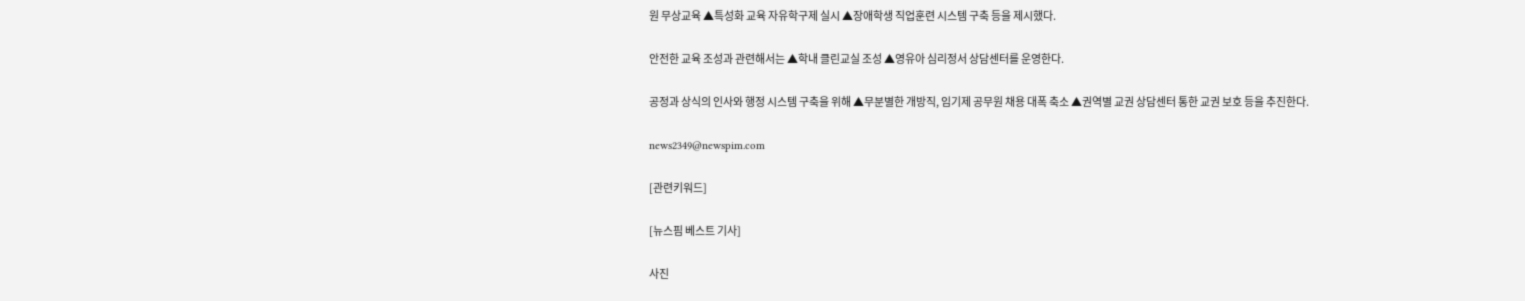원 무상교육 ▲특성화 교육 자유학구제 실시 ▲장애학생 직업훈련 시스템 구축 등을 제시했다.

안전한 교육 조성과 관련해서는 ▲학내 클린교실 조성 ▲영유아 심리정서 상담센터를 운영한다.

공정과 상식의 인사와 행정 시스템 구축을 위해 ▲무분별한 개방직, 임기제 공무원 채용 대폭 축소 ▲권역별 교권 상담센터 통한 교권 보호 등을 추진한다.

news2349@newspim.com

[관련키워드]

[뉴스핌 베스트 기사]

사진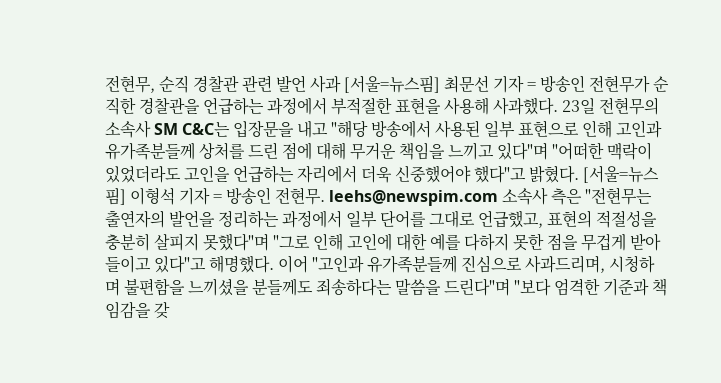전현무, 순직 경찰관 관련 발언 사과 [서울=뉴스핌] 최문선 기자 = 방송인 전현무가 순직한 경찰관을 언급하는 과정에서 부적절한 표현을 사용해 사과했다. 23일 전현무의 소속사 SM C&C는 입장문을 내고 "해당 방송에서 사용된 일부 표현으로 인해 고인과 유가족분들께 상처를 드린 점에 대해 무거운 책임을 느끼고 있다"며 "어떠한 맥락이 있었더라도 고인을 언급하는 자리에서 더욱 신중했어야 했다"고 밝혔다. [서울=뉴스핌] 이형석 기자 = 방송인 전현무. leehs@newspim.com 소속사 측은 "전현무는 출연자의 발언을 정리하는 과정에서 일부 단어를 그대로 언급했고, 표현의 적절성을 충분히 살피지 못했다"며 "그로 인해 고인에 대한 예를 다하지 못한 점을 무겁게 받아들이고 있다"고 해명했다. 이어 "고인과 유가족분들께 진심으로 사과드리며, 시청하며 불편함을 느끼셨을 분들께도 죄송하다는 말씀을 드린다"며 "보다 엄격한 기준과 책임감을 갖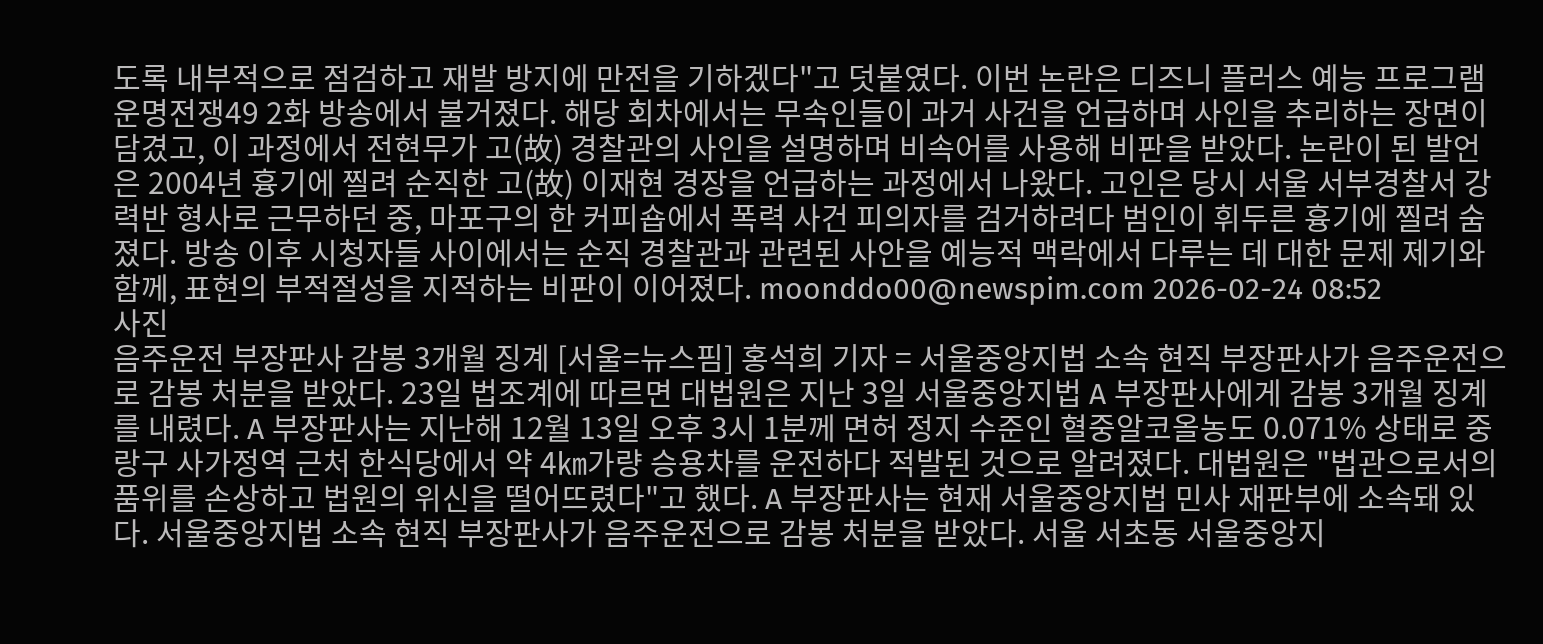도록 내부적으로 점검하고 재발 방지에 만전을 기하겠다"고 덧붙였다. 이번 논란은 디즈니 플러스 예능 프로그램 운명전쟁49 2화 방송에서 불거졌다. 해당 회차에서는 무속인들이 과거 사건을 언급하며 사인을 추리하는 장면이 담겼고, 이 과정에서 전현무가 고(故) 경찰관의 사인을 설명하며 비속어를 사용해 비판을 받았다. 논란이 된 발언은 2004년 흉기에 찔려 순직한 고(故) 이재현 경장을 언급하는 과정에서 나왔다. 고인은 당시 서울 서부경찰서 강력반 형사로 근무하던 중, 마포구의 한 커피숍에서 폭력 사건 피의자를 검거하려다 범인이 휘두른 흉기에 찔려 숨졌다. 방송 이후 시청자들 사이에서는 순직 경찰관과 관련된 사안을 예능적 맥락에서 다루는 데 대한 문제 제기와 함께, 표현의 부적절성을 지적하는 비판이 이어졌다. moonddo00@newspim.com 2026-02-24 08:52
사진
음주운전 부장판사 감봉 3개월 징계 [서울=뉴스핌] 홍석희 기자 = 서울중앙지법 소속 현직 부장판사가 음주운전으로 감봉 처분을 받았다. 23일 법조계에 따르면 대법원은 지난 3일 서울중앙지법 A 부장판사에게 감봉 3개월 징계를 내렸다. A 부장판사는 지난해 12월 13일 오후 3시 1분께 면허 정지 수준인 혈중알코올농도 0.071% 상태로 중랑구 사가정역 근처 한식당에서 약 4㎞가량 승용차를 운전하다 적발된 것으로 알려졌다. 대법원은 "법관으로서의 품위를 손상하고 법원의 위신을 떨어뜨렸다"고 했다. A 부장판사는 현재 서울중앙지법 민사 재판부에 소속돼 있다. 서울중앙지법 소속 현직 부장판사가 음주운전으로 감봉 처분을 받았다. 서울 서초동 서울중앙지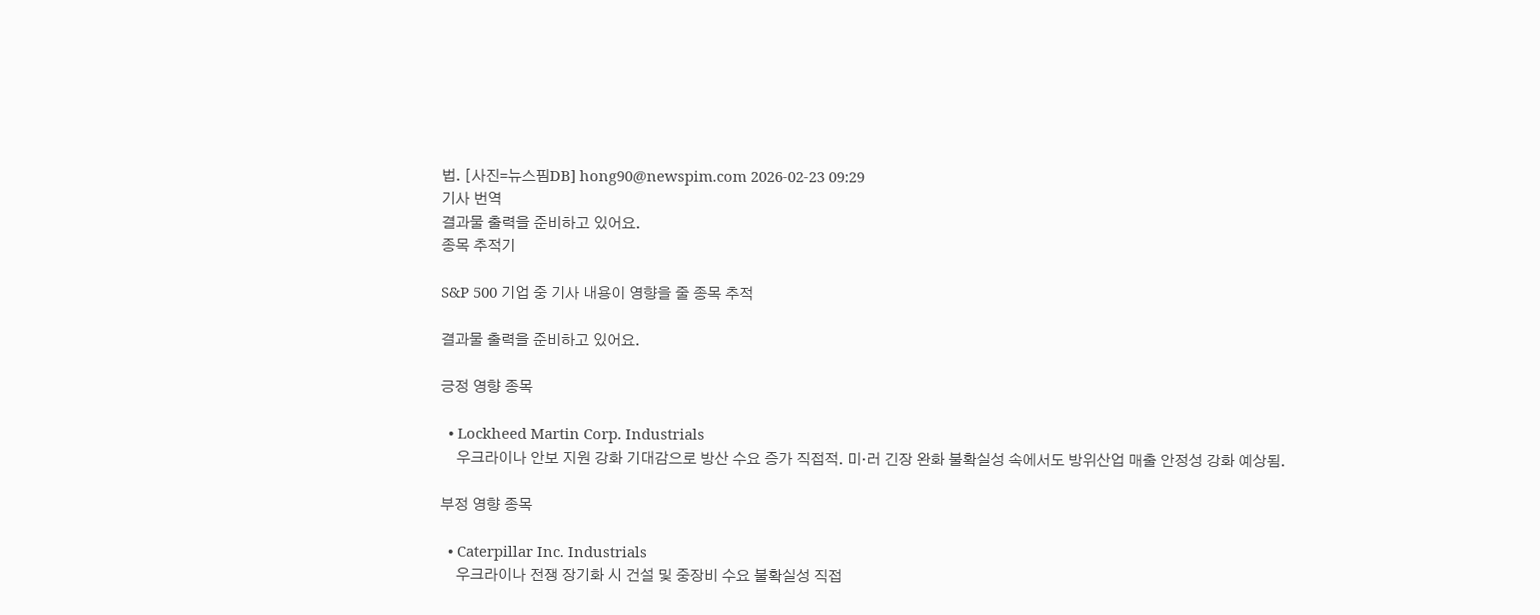법. [사진=뉴스핌DB] hong90@newspim.com 2026-02-23 09:29
기사 번역
결과물 출력을 준비하고 있어요.
종목 추적기

S&P 500 기업 중 기사 내용이 영향을 줄 종목 추적

결과물 출력을 준비하고 있어요.

긍정 영향 종목

  • Lockheed Martin Corp. Industrials
    우크라이나 안보 지원 강화 기대감으로 방산 수요 증가 직접적. 미·러 긴장 완화 불확실성 속에서도 방위산업 매출 안정성 강화 예상됨.

부정 영향 종목

  • Caterpillar Inc. Industrials
    우크라이나 전쟁 장기화 시 건설 및 중장비 수요 불확실성 직접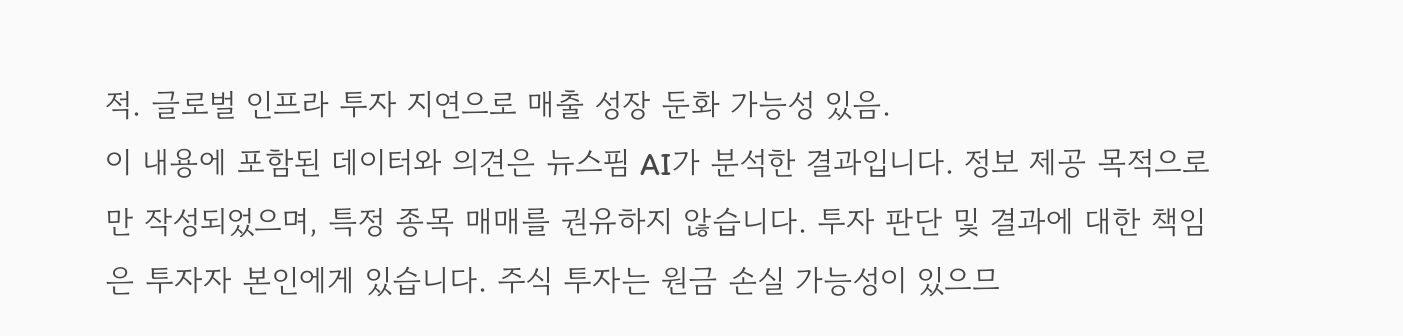적. 글로벌 인프라 투자 지연으로 매출 성장 둔화 가능성 있음.
이 내용에 포함된 데이터와 의견은 뉴스핌 AI가 분석한 결과입니다. 정보 제공 목적으로만 작성되었으며, 특정 종목 매매를 권유하지 않습니다. 투자 판단 및 결과에 대한 책임은 투자자 본인에게 있습니다. 주식 투자는 원금 손실 가능성이 있으므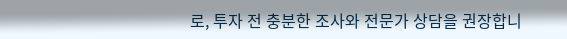로, 투자 전 충분한 조사와 전문가 상담을 권장합니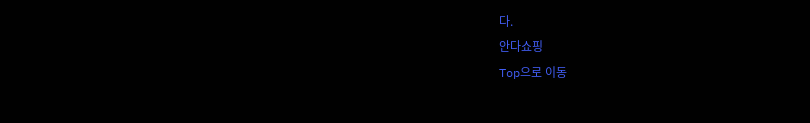다.
안다쇼핑
Top으로 이동